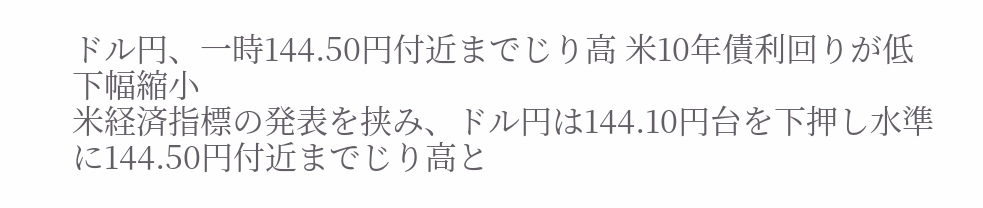ドル円、一時144.50円付近までじり高 米10年債利回りが低下幅縮小
米経済指標の発表を挟み、ドル円は144.10円台を下押し水準に144.50円付近までじり高と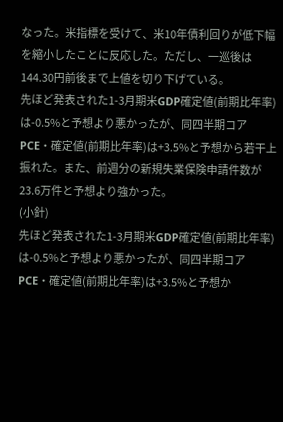なった。米指標を受けて、米10年債利回りが低下幅を縮小したことに反応した。ただし、一巡後は144.30円前後まで上値を切り下げている。
先ほど発表された1-3月期米GDP確定値(前期比年率)は-0.5%と予想より悪かったが、同四半期コアPCE・確定値(前期比年率)は+3.5%と予想から若干上振れた。また、前週分の新規失業保険申請件数が23.6万件と予想より強かった。
(小針)
先ほど発表された1-3月期米GDP確定値(前期比年率)は-0.5%と予想より悪かったが、同四半期コアPCE・確定値(前期比年率)は+3.5%と予想か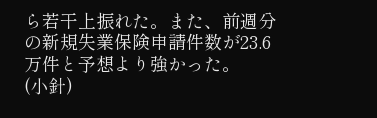ら若干上振れた。また、前週分の新規失業保険申請件数が23.6万件と予想より強かった。
(小針)